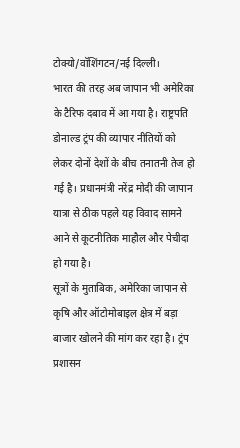टोक्यो/वॉशिंगटन/नई दिल्ली।
भारत की तरह अब जापान भी अमेरिका के टैरिफ दबाव में आ गया है। राष्ट्रपति डोनाल्ड ट्रंप की व्यापार नीतियों को लेकर दोनों देशों के बीच तनातनी तेज हो गई है। प्रधानमंत्री नरेंद्र मोदी की जापान यात्रा से ठीक पहले यह विवाद सामने आने से कूटनीतिक माहौल और पेचीदा हो गया है।
सूत्रों के मुताबिक, अमेरिका जापान से कृषि और ऑटोमोबाइल क्षेत्र में बड़ा बाजार खोलने की मांग कर रहा है। ट्रंप प्रशासन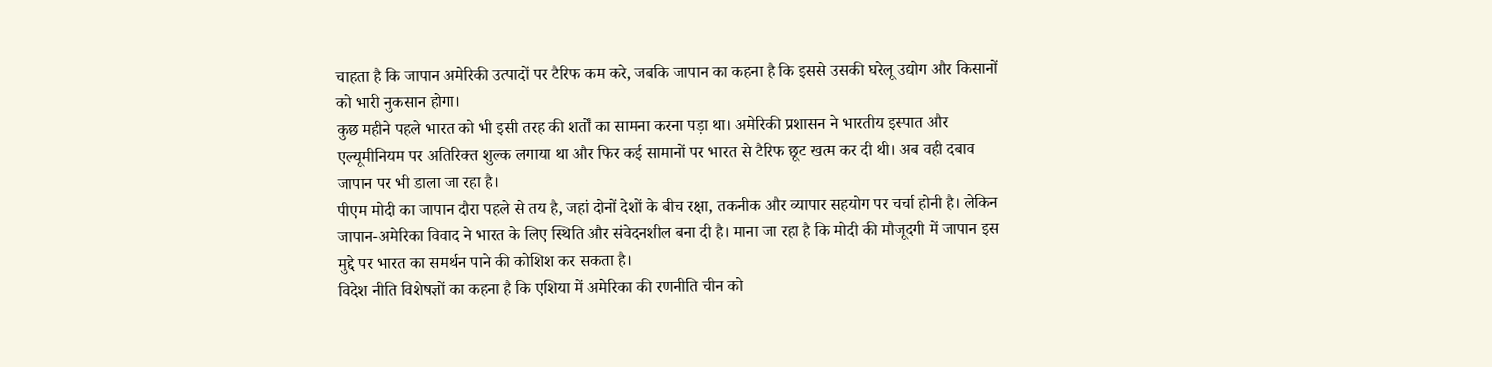चाहता है कि जापान अमेरिकी उत्पादों पर टैरिफ कम करे, जबकि जापान का कहना है कि इससे उसकी घरेलू उद्योग और किसानों को भारी नुकसान होगा।
कुछ महीने पहले भारत को भी इसी तरह की शर्तों का सामना करना पड़ा था। अमेरिकी प्रशासन ने भारतीय इस्पात और एल्यूमीनियम पर अतिरिक्त शुल्क लगाया था और फिर कई सामानों पर भारत से टैरिफ छूट खत्म कर दी थी। अब वही दबाव जापान पर भी डाला जा रहा है।
पीएम मोदी का जापान दौरा पहले से तय है, जहां दोनों देशों के बीच रक्षा, तकनीक और व्यापार सहयोग पर चर्चा होनी है। लेकिन जापान-अमेरिका विवाद ने भारत के लिए स्थिति और संवेदनशील बना दी है। माना जा रहा है कि मोदी की मौजूदगी में जापान इस मुद्दे पर भारत का समर्थन पाने की कोशिश कर सकता है।
विदेश नीति विशेषज्ञों का कहना है कि एशिया में अमेरिका की रणनीति चीन को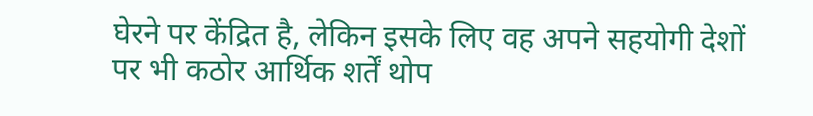घेरने पर केंद्रित है, लेकिन इसके लिए वह अपने सहयोगी देशों पर भी कठोर आर्थिक शर्तें थोप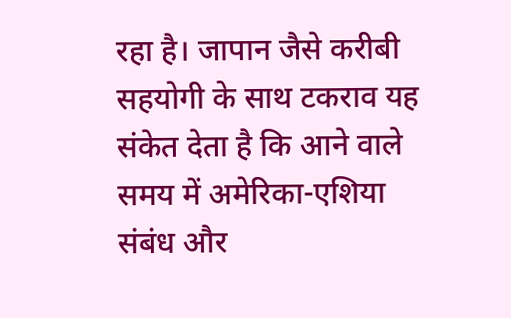रहा है। जापान जैसे करीबी सहयोगी के साथ टकराव यह संकेत देता है कि आने वाले समय में अमेरिका-एशिया संबंध और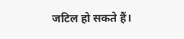जटिल हो सकते हैं।